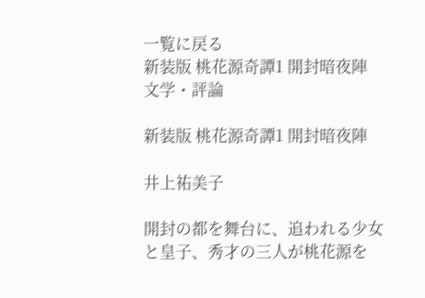一覧に戻る
新装版 桃花源奇譚1 開封暗夜陣
文学・評論

新装版 桃花源奇譚1 開封暗夜陣

井上祐美子

開封の都を舞台に、追われる少女と皇子、秀才の三人が桃花源を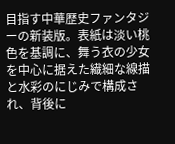目指す中華歴史ファンタジーの新装版。表紙は淡い桃色を基調に、舞う衣の少女を中心に据えた繊細な線描と水彩のにじみで構成され、背後に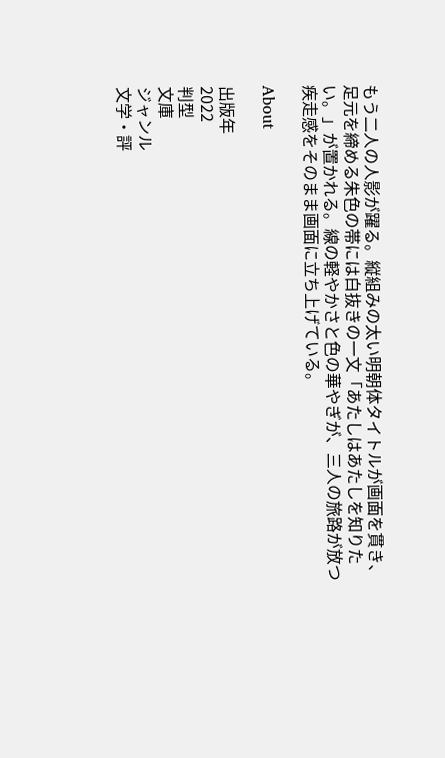もう二人の人影が躍る。縦組みの太い明朝体タイトルが画面を貫き、足元を締める朱色の帯には白抜きの一文「あたしはあたしを知りたい。」が置かれる。線の軽やかさと色の華やぎが、三人の旅路が放つ疾走感をそのまま画面に立ち上げている。

About

出版年
2022
判型
文庫
ジャンル
文学・評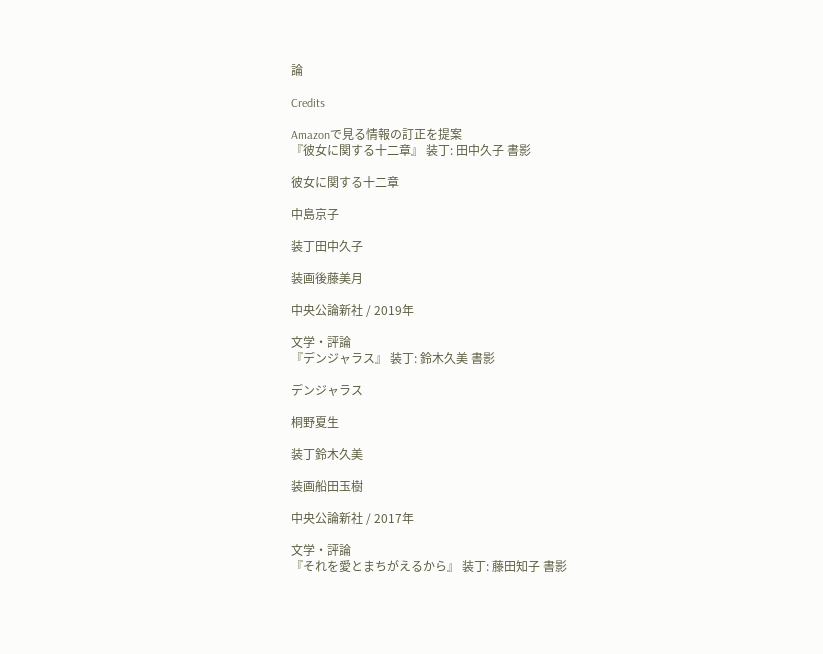論

Credits

Amazonで見る情報の訂正を提案
『彼女に関する十二章』 装丁: 田中久子 書影

彼女に関する十二章

中島京子

装丁田中久子

装画後藤美月

中央公論新社 / 2019年

文学・評論
『デンジャラス』 装丁: 鈴木久美 書影

デンジャラス

桐野夏生

装丁鈴木久美

装画船田玉樹

中央公論新社 / 2017年

文学・評論
『それを愛とまちがえるから』 装丁: 藤田知子 書影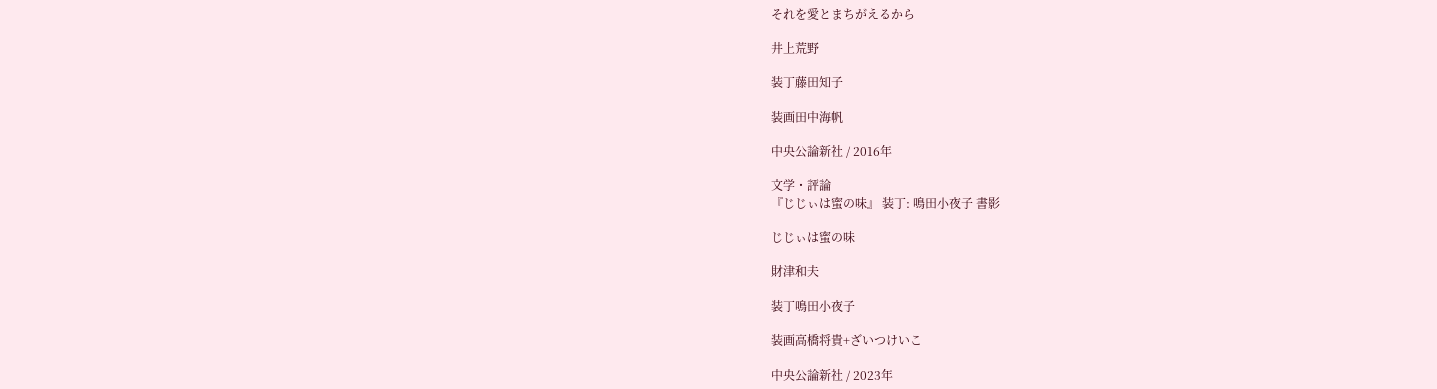それを愛とまちがえるから

井上荒野

装丁藤田知子

装画田中海帆

中央公論新社 / 2016年

文学・評論
『じじぃは蜜の味』 装丁: 鳴田小夜子 書影

じじぃは蜜の味

財津和夫

装丁鳴田小夜子

装画高橋将貴+ざいつけいこ

中央公論新社 / 2023年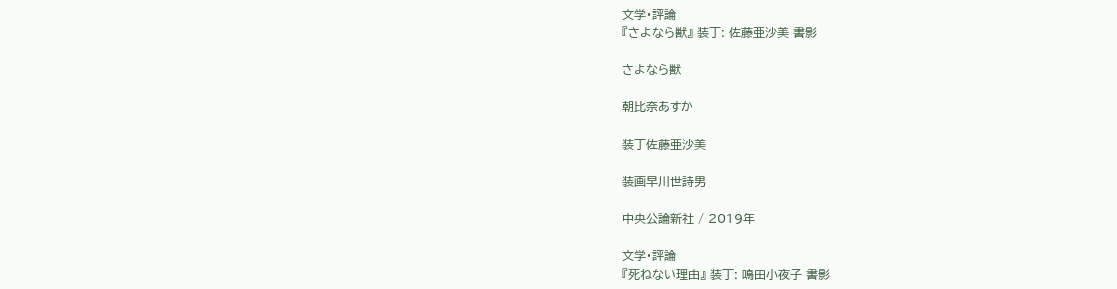文学・評論
『さよなら獣』 装丁: 佐藤亜沙美 書影

さよなら獣

朝比奈あすか

装丁佐藤亜沙美

装画早川世詩男

中央公論新社 / 2019年

文学・評論
『死ねない理由』 装丁: 鳴田小夜子 書影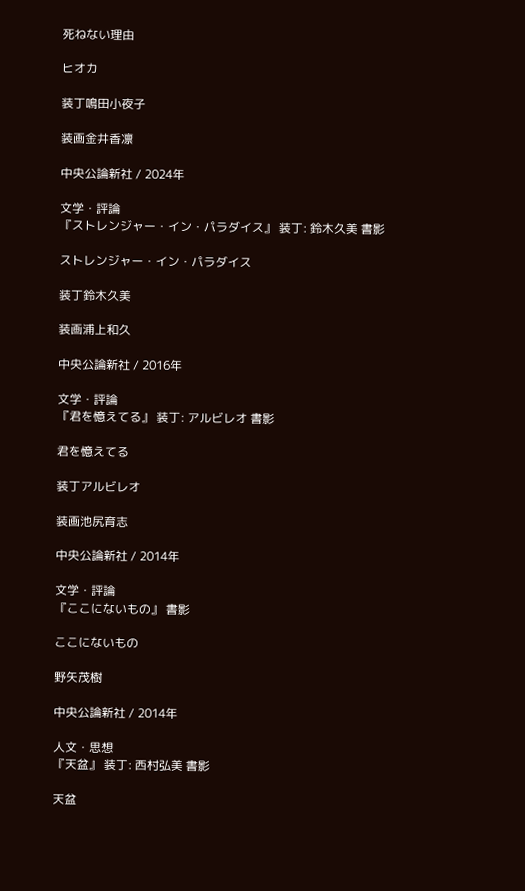死ねない理由

ヒオカ

装丁鳴田小夜子

装画金井香凛

中央公論新社 / 2024年

文学・評論
『ストレンジャー・イン・パラダイス』 装丁: 鈴木久美 書影

ストレンジャー・イン・パラダイス

装丁鈴木久美

装画浦上和久

中央公論新社 / 2016年

文学・評論
『君を憶えてる』 装丁: アルビレオ 書影

君を憶えてる

装丁アルビレオ

装画池尻育志

中央公論新社 / 2014年

文学・評論
『ここにないもの』 書影

ここにないもの

野矢茂樹

中央公論新社 / 2014年

人文・思想
『天盆』 装丁: 西村弘美 書影

天盆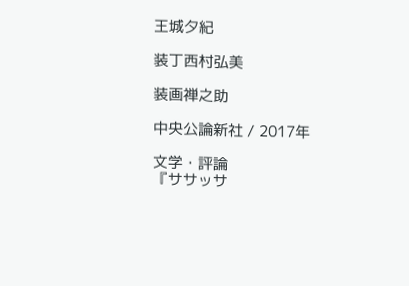王城夕紀

装丁西村弘美

装画禅之助

中央公論新社 / 2017年

文学・評論
『ササッサ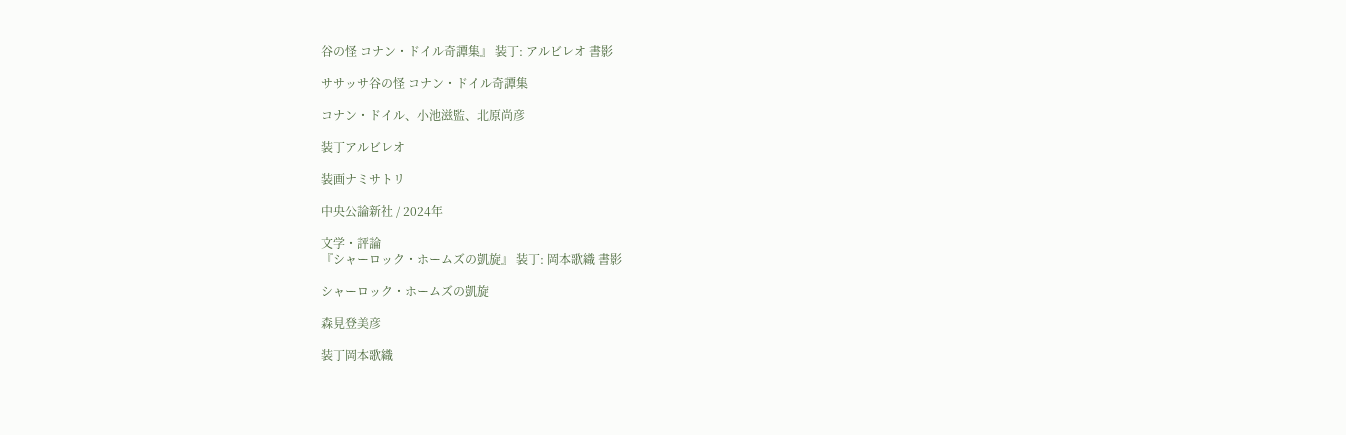谷の怪 コナン・ドイル奇譚集』 装丁: アルビレオ 書影

ササッサ谷の怪 コナン・ドイル奇譚集

コナン・ドイル、小池滋監、北原尚彦

装丁アルビレオ

装画ナミサトリ

中央公論新社 / 2024年

文学・評論
『シャーロック・ホームズの凱旋』 装丁: 岡本歌織 書影

シャーロック・ホームズの凱旋

森見登美彦

装丁岡本歌織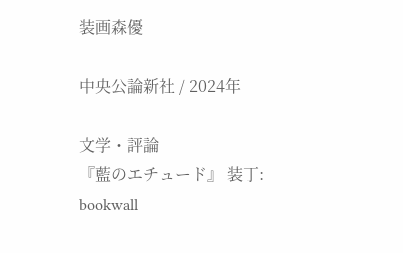装画森優

中央公論新社 / 2024年

文学・評論
『藍のエチュード』 装丁: bookwall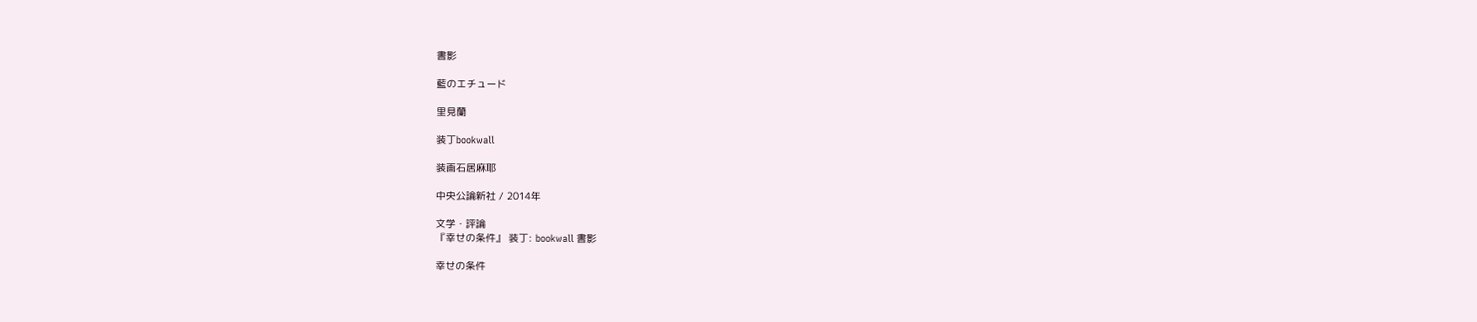書影

藍のエチュード

里見蘭

装丁bookwall

装画石居麻耶

中央公論新社 / 2014年

文学・評論
『幸せの条件』 装丁: bookwall 書影

幸せの条件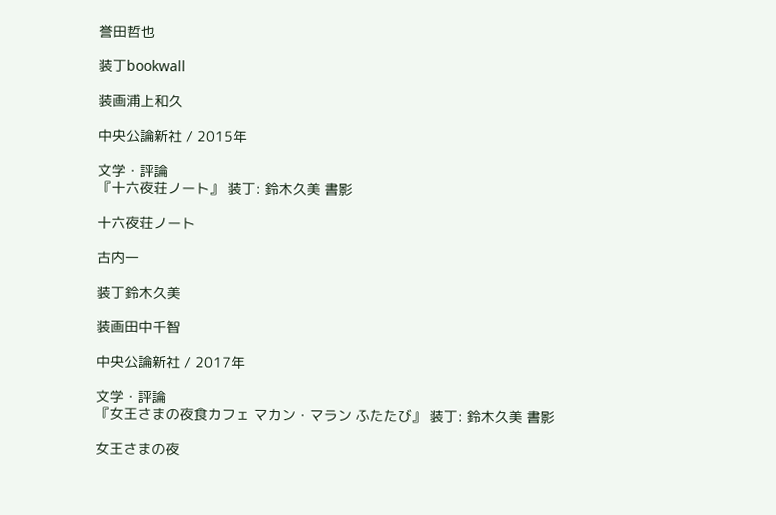誉田哲也

装丁bookwall

装画浦上和久

中央公論新社 / 2015年

文学・評論
『十六夜荘ノート』 装丁: 鈴木久美 書影

十六夜荘ノート

古内一

装丁鈴木久美

装画田中千智

中央公論新社 / 2017年

文学・評論
『女王さまの夜食カフェ マカン・マラン ふたたび』 装丁: 鈴木久美 書影

女王さまの夜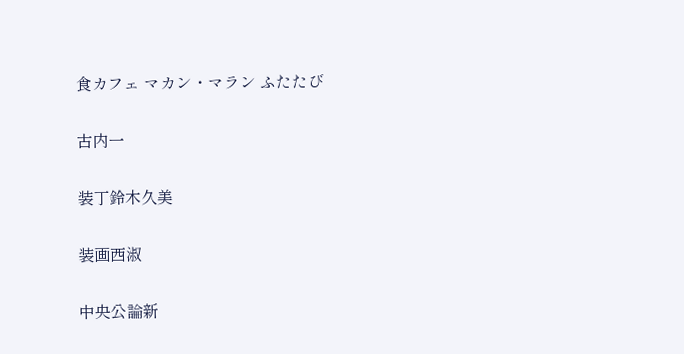食カフェ マカン・マラン ふたたび

古内一

装丁鈴木久美

装画西淑

中央公論新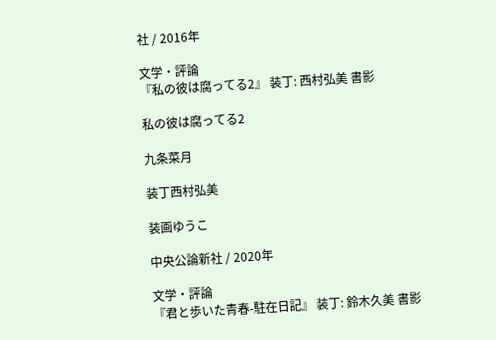社 / 2016年

文学・評論
『私の彼は腐ってる2』 装丁: 西村弘美 書影

私の彼は腐ってる2

九条菜月

装丁西村弘美

装画ゆうこ

中央公論新社 / 2020年

文学・評論
『君と歩いた青春-駐在日記』 装丁: 鈴木久美 書影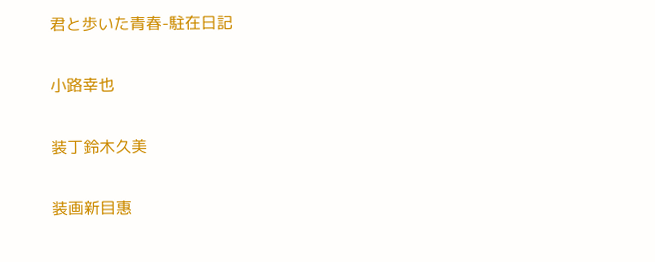君と歩いた青春-駐在日記

小路幸也

装丁鈴木久美

装画新目惠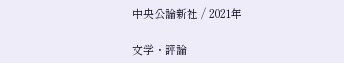中央公論新社 / 2021年

文学・評論